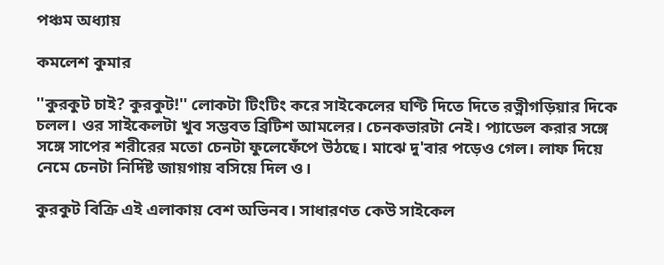পঞ্চম অধ্যায়

কমলেশ কুমার

''কুরকুট চাই? কুরকুট!'' লোকটা টিংটিং করে সাইকেলের ঘণ্টি দিতে দিতে রত্নীগড়িয়ার দিকে চলল। ওর সাইকেলটা খুব সম্ভবত ব্রিটিশ আমলের। চেনকভারটা নেই। প্যাডেল করার সঙ্গে সঙ্গে সাপের শরীরের মতো চেনটা ফুলেফেঁপে উঠছে। মাঝে দু'বার পড়েও গেল। লাফ দিয়ে নেমে চেনটা নির্দিষ্ট জায়গায় বসিয়ে দিল ও।

কুরকুট বিক্রি এই এলাকায় বেশ অভিনব। সাধারণত কেউ সাইকেল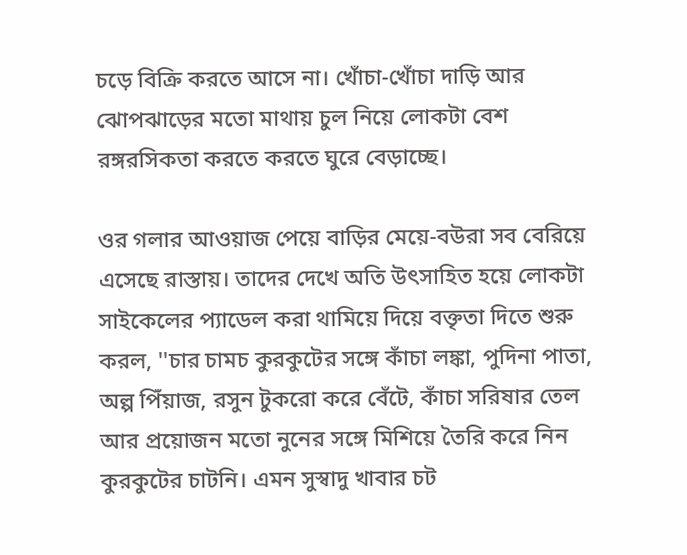চড়ে বিক্রি করতে আসে না। খোঁচা-খোঁচা দাড়ি আর ঝোপঝাড়ের মতো মাথায় চুল নিয়ে লোকটা বেশ রঙ্গরসিকতা করতে করতে ঘুরে বেড়াচ্ছে।

ওর গলার আওয়াজ পেয়ে বাড়ির মেয়ে-বউরা সব বেরিয়ে এসেছে রাস্তায়। তাদের দেখে অতি উৎসাহিত হয়ে লোকটা সাইকেলের প্যাডেল করা থামিয়ে দিয়ে বক্তৃতা দিতে শুরু করল, ''চার চামচ কুরকুটের সঙ্গে কাঁচা লঙ্কা, পুদিনা পাতা, অল্প পিঁয়াজ, রসুন টুকরো করে বেঁটে, কাঁচা সরিষার তেল আর প্রয়োজন মতো নুনের সঙ্গে মিশিয়ে তৈরি করে নিন কুরকুটের চাটনি। এমন সুস্বাদু খাবার চট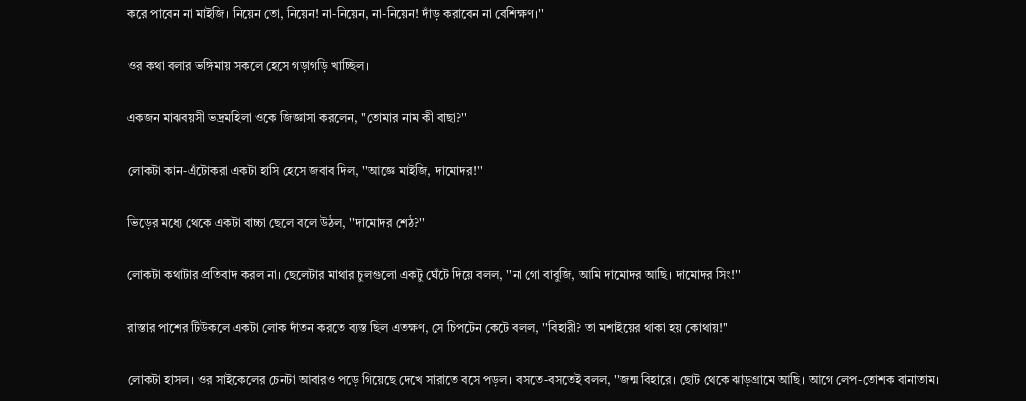করে পাবেন না মাইজি। নিয়েন তো, নিয়েন! না-নিয়েন, না-নিয়েন! দাঁড় করাবেন না বেশিক্ষণ।''

ওর কথা বলার ভঙ্গিমায় সকলে হেসে গড়াগড়ি খাচ্ছিল।

একজন মাঝবয়সী ভদ্রমহিলা ওকে জিজ্ঞাসা করলেন, ''তোমার নাম কী বাছা?''

লোকটা কান-এঁটোকরা একটা হাসি হেসে জবাব দিল, ''আজ্ঞে মাইজি, দামোদর!''

ভিড়ের মধ্যে থেকে একটা বাচ্চা ছেলে বলে উঠল, ''দামোদর শেঠ?''

লোকটা কথাটার প্রতিবাদ করল না। ছেলেটার মাথার চুলগুলো একটু ঘেঁটে দিয়ে বলল, ''না গো বাবুজি, আমি দামোদর আছি। দামোদর সিং!''

রাস্তার পাশের টিউকলে একটা লোক দাঁতন করতে ব্যস্ত ছিল এতক্ষণ, সে চিপটেন কেটে বলল, ''বিহারী? তা মশাইয়ের থাকা হয় কোথায়!''

লোকটা হাসল। ওর সাইকেলের চেনটা আবারও পড়ে গিয়েছে দেখে সারাতে বসে পড়ল। বসতে-বসতেই বলল, ''জন্ম বিহারে। ছোট থেকে ঝাড়গ্রামে আছি। আগে লেপ-তোশক বানাতাম।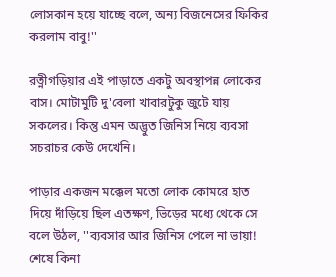লোসকান হয়ে যাচ্ছে বলে, অন্য বিজনেসের ফিকির করলাম বাবু!''

রত্নীগড়িয়ার এই পাড়াতে একটু অবস্থাপন্ন লোকের বাস। মোটামুটি দু'বেলা খাবারটুকু জুটে যায় সকলের। কিন্তু এমন অদ্ভুত জিনিস নিয়ে ব্যবসা সচরাচর কেউ দেখেনি।

পাড়ার একজন মক্কেল মতো লোক কোমরে হাত দিয়ে দাঁড়িয়ে ছিল এতক্ষণ, ভিড়ের মধ্যে থেকে সে বলে উঠল, ''ব্যবসার আর জিনিস পেলে না ভায়া! শেষে কিনা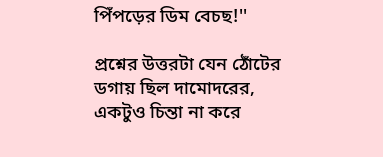পিঁপড়ের ডিম বেচছ!''

প্রশ্নের উত্তরটা যেন ঠোঁটের ডগায় ছিল দামোদরের, একটুও চিন্তা না করে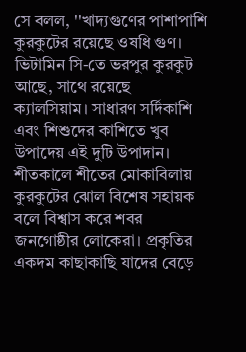সে বলল, ''খাদ্যগুণের পাশাপাশি কুরকুটের রয়েছে ওষধি গুণ। ভিটামিন সি-তে ভরপুর কুরকুট আছে, সাথে রয়েছে ক্যালসিয়াম। সাধারণ সর্দিকাশি এবং শিশুদের কাশিতে খুব উপাদেয় এই দুটি উপাদান। শীতকালে শীতের মোকাবিলায় কুরকুটের ঝোল বিশেষ সহায়ক বলে বিশ্বাস করে শবর জনগোষ্ঠীর লোকেরা। প্রকৃতির একদম কাছাকাছি যাদের বেড়ে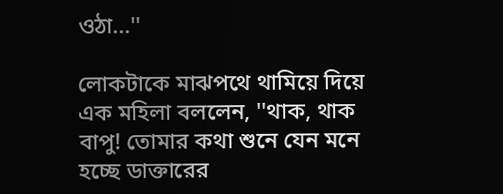ওঠা...''

লোকটাকে মাঝপথে থামিয়ে দিয়ে এক মহিলা বললেন, ''থাক, থাক বাপু! তোমার কথা শুনে যেন মনে হচ্ছে ডাক্তারের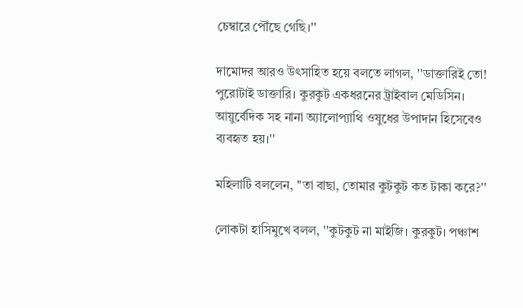চেম্বারে পৌঁছে গেছি।''

দামোদর আরও উৎসাহিত হয়ে বলতে লাগল, ''ডাক্তারিই তো! পুরোটাই ডাক্তারি। কুরকুট একধরনের ট্রাইবাল মেডিসিন। আয়ুর্বেদিক সহ নানা অ্যালোপ্যাথি ওষুধের উপাদান হিসেবেও ব্যবহৃত হয়।''

মহিলাটি বললেন, ''তা বাছা, তোমার কুটকুট কত টাকা করে?''

লোকটা হাসিমুখে বলল, ''কুটকুট না মাইজি। কুরকুট। পঞ্চাশ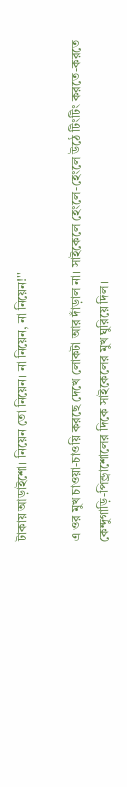টাকায় আড়াইশো। নিয়েন তো নিয়েন। না নিয়েন, না নিয়েন!''

এ ওর মুখ চাওয়া-চাওয়ি করছে দেখে লোকটা আর দাঁড়াল না। সাইকেলে হেংলে-হেংলে উঠে টিংটিং করতে-করতে কেন্দুগাড়ি-পিন্ড্রাশোলের দিকে সাইকেলের মুখ ঘুরিয়ে দিল।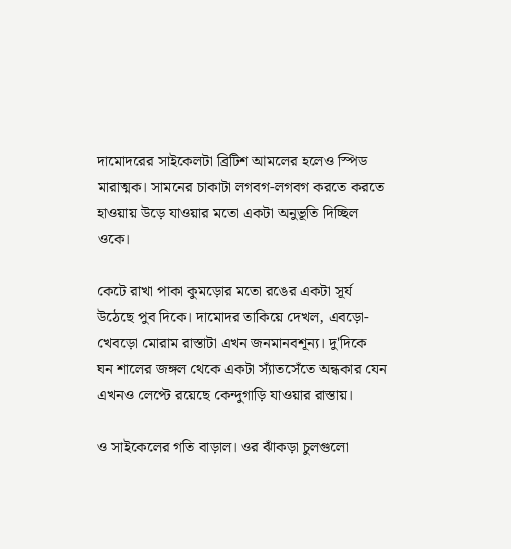দামোদরের সাইকেলটা ব্রিটিশ আমলের হলেও স্পিড মারাত্মক। সামনের চাকাটা লগবগ-লগবগ করতে করতে হাওয়ায় উড়ে যাওয়ার মতো একটা অনুভূতি দিচ্ছিল ওকে।

কেটে রাখা পাকা কুমড়োর মতো রঙের একটা সূর্য উঠেছে পুব দিকে। দামোদর তাকিয়ে দেখল, এবড়ো-খেবড়ো মোরাম রাস্তাটা এখন জনমানবশূন্য। দু'দিকে ঘন শালের জঙ্গল থেকে একটা স্যাঁতসেঁতে অন্ধকার যেন এখনও লেপ্টে রয়েছে কেন্দুগাড়ি যাওয়ার রাস্তায়।

ও সাইকেলের গতি বাড়াল। ওর ঝাঁকড়া চুলগুলো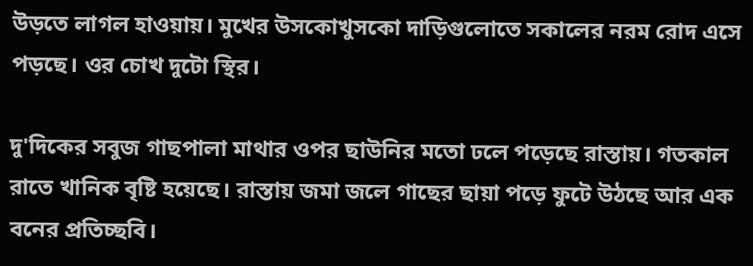উড়তে লাগল হাওয়ায়। মুখের উসকোখুসকো দাড়িগুলোতে সকালের নরম রোদ এসে পড়ছে। ওর চোখ দুটো স্থির।

দু'দিকের সবুজ গাছপালা মাথার ওপর ছাউনির মতো ঢলে পড়েছে রাস্তায়। গতকাল রাতে খানিক বৃষ্টি হয়েছে। রাস্তায় জমা জলে গাছের ছায়া পড়ে ফুটে উঠছে আর এক বনের প্রতিচ্ছবি।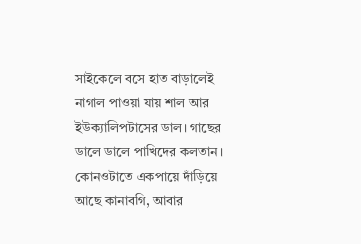সাইকেলে বসে হাত বাড়ালেই নাগাল পাওয়া যায় শাল আর ইউক্যালিপটাসের ডাল। গাছের ডালে ডালে পাখিদের কলতান। কোনওটাতে একপায়ে দাঁড়িয়ে আছে কানাবগি, আবার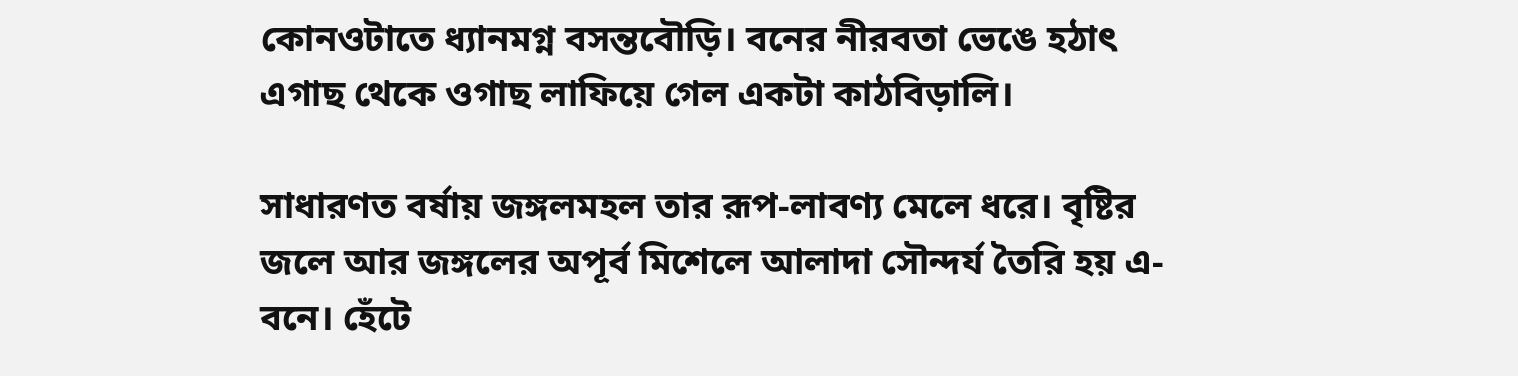কোনওটাতে ধ্যানমগ্ন বসন্তবৌড়ি। বনের নীরবতা ভেঙে হঠাৎ এগাছ থেকে ওগাছ লাফিয়ে গেল একটা কাঠবিড়ালি।

সাধারণত বর্ষায় জঙ্গলমহল তার রূপ-লাবণ্য মেলে ধরে। বৃষ্টির জলে আর জঙ্গলের অপূর্ব মিশেলে আলাদা সৌন্দর্য তৈরি হয় এ-বনে। হেঁটে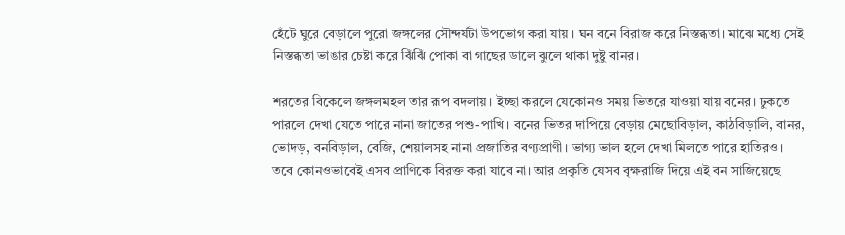হেঁটে ঘুরে বেড়ালে পুরো জঙ্গলের সৌন্দর্যটা উপভোগ করা যায়। ঘন বনে বিরাজ করে নিস্তব্ধতা। মাঝে মধ্যে সেই নিস্তব্ধতা ভাঙার চেষ্টা করে ঝিঁঝিঁ পোকা বা গাছের ডালে ঝুলে থাকা দুষ্টু বানর।

শরতের বিকেলে জঙ্গলমহল তার রূপ বদলায়। ইচ্ছা করলে যেকোনও সময় ভিতরে যাওয়া যায় বনের। ঢুকতে পারলে দেখা যেতে পারে নানা জাতের পশু-পাখি। বনের ভিতর দাপিয়ে বেড়ায় মেছোবিড়াল, কাঠবিড়ালি, বানর, ভোদড়, বনবিড়াল, বেজি, শেয়ালসহ নানা প্রজাতির বণ্যপ্রাণী। ভাগ্য ভাল হলে দেখা মিলতে পারে হাতিরও। তবে কোনওভাবেই এসব প্রাণিকে বিরক্ত করা যাবে না। আর প্রকৃতি যেসব বৃক্ষরাজি দিয়ে এই বন সাজিয়েছে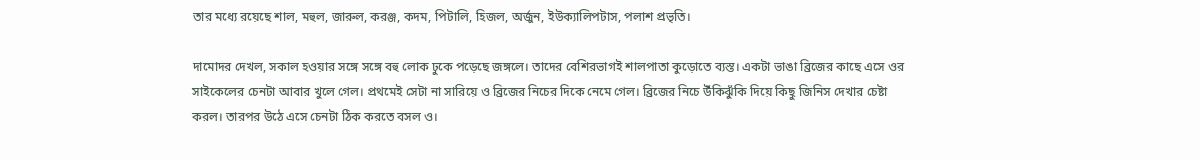তার মধ্যে রয়েছে শাল, মহুল, জারুল, করঞ্জ, কদম, পিটালি, হিজল, অর্জুন, ইউক্যালিপটাস, পলাশ প্রভৃতি।

দামোদর দেখল, সকাল হওয়ার সঙ্গে সঙ্গে বহু লোক ঢুকে পড়েছে জঙ্গলে। তাদের বেশিরভাগই শালপাতা কুড়োতে ব্যস্ত। একটা ভাঙা ব্রিজের কাছে এসে ওর সাইকেলের চেনটা আবার খুলে গেল। প্রথমেই সেটা না সারিয়ে ও ব্রিজের নিচের দিকে নেমে গেল। ব্রিজের নিচে উঁকিঝুঁকি দিয়ে কিছু জিনিস দেখার চেষ্টা করল। তারপর উঠে এসে চেনটা ঠিক করতে বসল ও।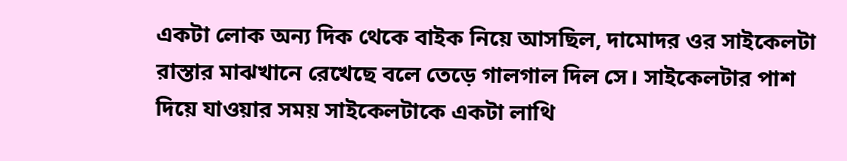একটা লোক অন্য দিক থেকে বাইক নিয়ে আসছিল, দামোদর ওর সাইকেলটা রাস্তার মাঝখানে রেখেছে বলে তেড়ে গালগাল দিল সে। সাইকেলটার পাশ দিয়ে যাওয়ার সময় সাইকেলটাকে একটা লাথি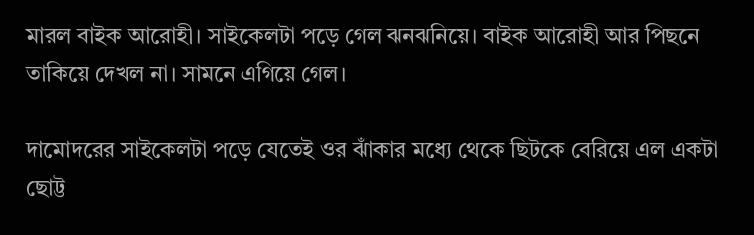মারল বাইক আরোহী। সাইকেলটা পড়ে গেল ঝনঝনিয়ে। বাইক আরোহী আর পিছনে তাকিয়ে দেখল না। সামনে এগিয়ে গেল।

দামোদরের সাইকেলটা পড়ে যেতেই ওর ঝাঁকার মধ্যে থেকে ছিটকে বেরিয়ে এল একটা ছোট্ট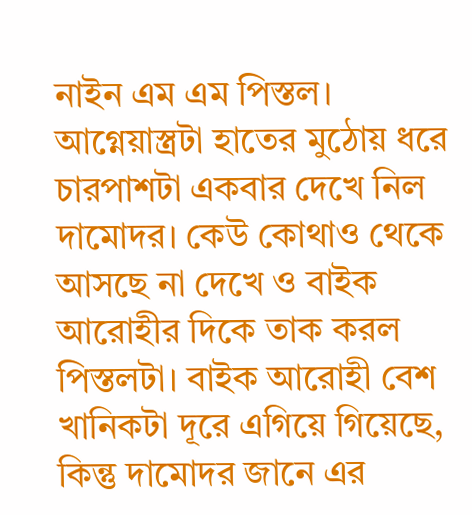নাইন এম এম পিস্তল। আগ্নেয়াস্ত্রটা হাতের মুঠোয় ধরে চারপাশটা একবার দেখে নিল দামোদর। কেউ কোথাও থেকে আসছে না দেখে ও বাইক আরোহীর দিকে তাক করল পিস্তলটা। বাইক আরোহী বেশ খানিকটা দূরে এগিয়ে গিয়েছে, কিন্তু দামোদর জানে এর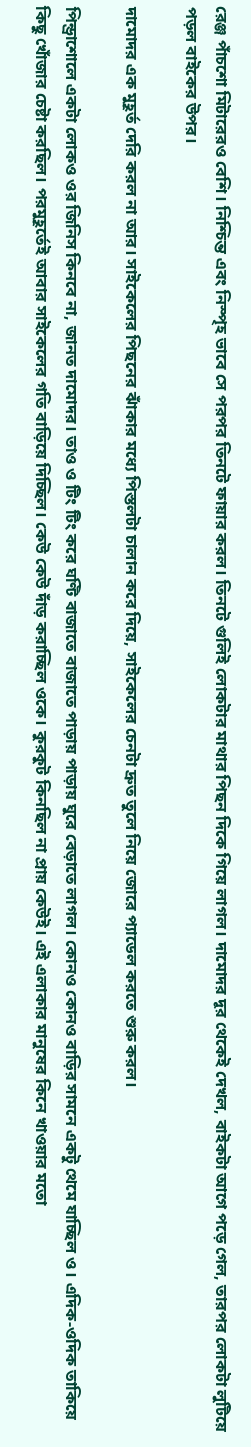রেঞ্জ পাঁচশো মিটারেরও বেশি। নিশ্চিন্ত এবং নিস্পৃহ ভাবে সে পরপর তিনটে ফায়ার করল। তিনটে গুলিই লোকটার মাথার পিছন দিকে গিয়ে লাগল। দামোদর দূর থেকেই দেখল, বাইকটা আগে পড়ে গেল, তারপর লোকটা লুটিয়ে পড়ল বাইকের উপর।

দামোদর এক মুহূর্ত দেরি করল না আর। সাইকেলের পিছনের ঝাঁকার মধ্যে পিস্তলটা চালান করে দিয়ে, সাইকেলের চেনটা দ্রুত তুলে নিয়ে জোরে প্যাডেল করতে শুরু করল।

পিন্ড্রাশোলে একটা লোকও ওর জিনিস কিনবে না, জানত দামোদর। তাও ও টিং টিং করে ঘণ্টি বাজাতে বাজাতে পাড়ায় পাড়ায় ঘুরে বেড়াতে লাগল। কোনও কোনও বাড়ির সামনে একটু থেমে যাচ্ছিল ও। এদিক-ওদিক তাকিয়ে কিছু খোঁজার চেষ্টা করছিল। পরমুহূর্তেই আবার সাইকেলের গতি বাড়িয়ে দিচ্ছিল। কেউ কেউ দাঁড় করাচ্ছিল ওকে। কুরকুট কিনছিল না প্রায় কেউই। এই এলাকার মানুষের কিনে খাওয়ার মতো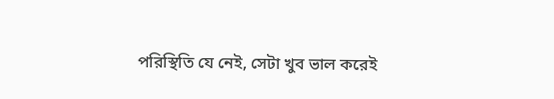পরিস্থিতি যে নেই, সেটা খুব ভাল করেই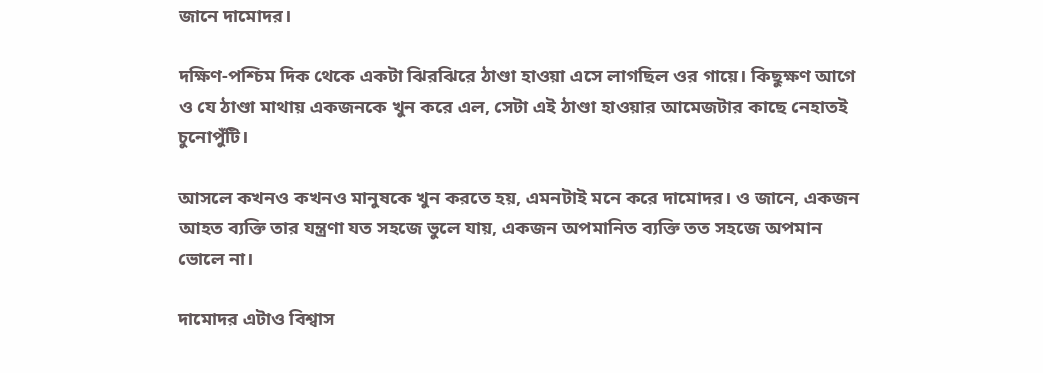জানে দামোদর।

দক্ষিণ-পশ্চিম দিক থেকে একটা ঝিরঝিরে ঠাণ্ডা হাওয়া এসে লাগছিল ওর গায়ে। কিছুক্ষণ আগে ও যে ঠাণ্ডা মাথায় একজনকে খুন করে এল, সেটা এই ঠাণ্ডা হাওয়ার আমেজটার কাছে নেহাতই চুনোপুঁটি।

আসলে কখনও কখনও মানুষকে খুন করতে হয়, এমনটাই মনে করে দামোদর। ও জানে, একজন আহত ব্যক্তি তার যন্ত্রণা যত সহজে ভুলে যায়, একজন অপমানিত ব্যক্তি তত সহজে অপমান ভোলে না।

দামোদর এটাও বিশ্বাস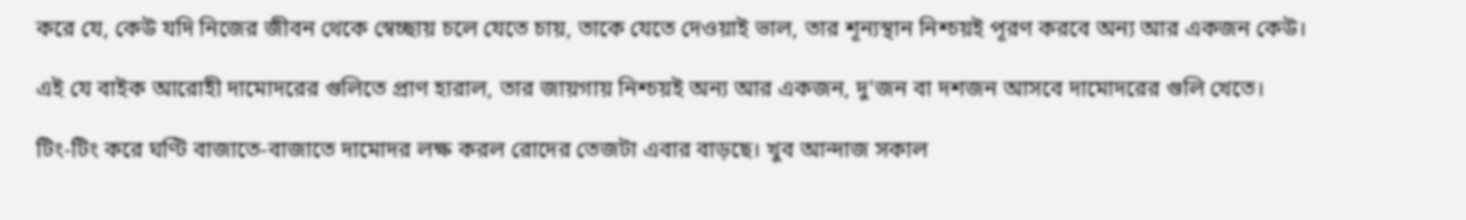করে যে, কেউ যদি নিজের জীবন থেকে স্বেচ্ছায় চলে যেতে চায়, তাকে যেতে দেওয়াই ভাল, তার শূন্যস্থান নিশ্চয়ই পূরণ করবে অন্য আর একজন কেউ।

এই যে বাইক আরোহী দামোদরের গুলিতে প্রাণ হারাল, তার জায়গায় নিশ্চয়ই অন্য আর একজন, দু'জন বা দশজন আসবে দামোদরের গুলি খেতে।

টিং-টিং করে ঘণ্টি বাজাতে-বাজাতে দামোদর লক্ষ করল রোদের তেজটা এবার বাড়ছে। খুব আন্দাজ সকাল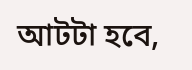আটটা হবে,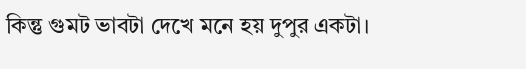কিন্তু গুমট ভাবটা দেখে মনে হয় দুপুর একটা।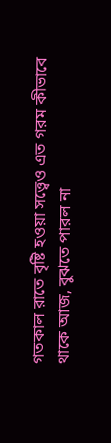গতকাল রাতে বৃষ্টি হওয়া সত্ত্বেও এত গরম কীভাবে থাকে আজ, বুঝতে পারল না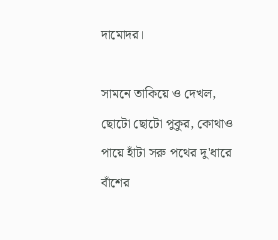দামোদর।

সামনে তাকিয়ে ও দেখল, ছোটো ছোটো পুকুর, কোথাও পায়ে হাঁটা সরু পথের দু'ধারে বাঁশের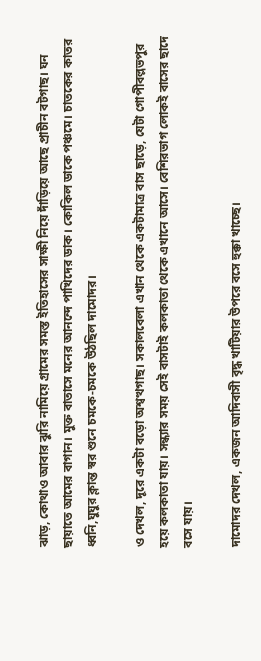ঝাড়, কোথাও আবার ঝুরি নামিয়ে গ্রামের সমস্ত ইতিহাসের সাক্ষী নিয়ে দাঁড়িয়ে আছে প্রাচীন বটগাছ। ঘন ছায়াতে আমের বাগান। মুক্ত বাতাসে মনের আনন্দে পাখিদের ডাক। কোকিল ডাকে পঞ্চমে। চাতকের কাতর ধ্বনি,ঘুঘুর ক্লান্ত স্বর শুনে চমকে-চমকে উঠছিল দামোদর।

ও দেখল, দূরে একটা বড়ো অশ্বত্থগাছ। সকালবেলা এখান থেকে একটামাত্র বাস ছাড়ে, যেটা গোপীবল্লভপুর হয়ে কলকাতা যায়। সন্ধ্যার সময় সেই বাসটাই কলকাতা থেকে এখানে আসে। বেশিরভাগ লোকই বাসের ছাদে বসে যায়।

দামোদর দেখল, একজন আদিবাসী বৃদ্ধ খাটিয়ার উপরে বসে হুক্কা খাচ্ছে।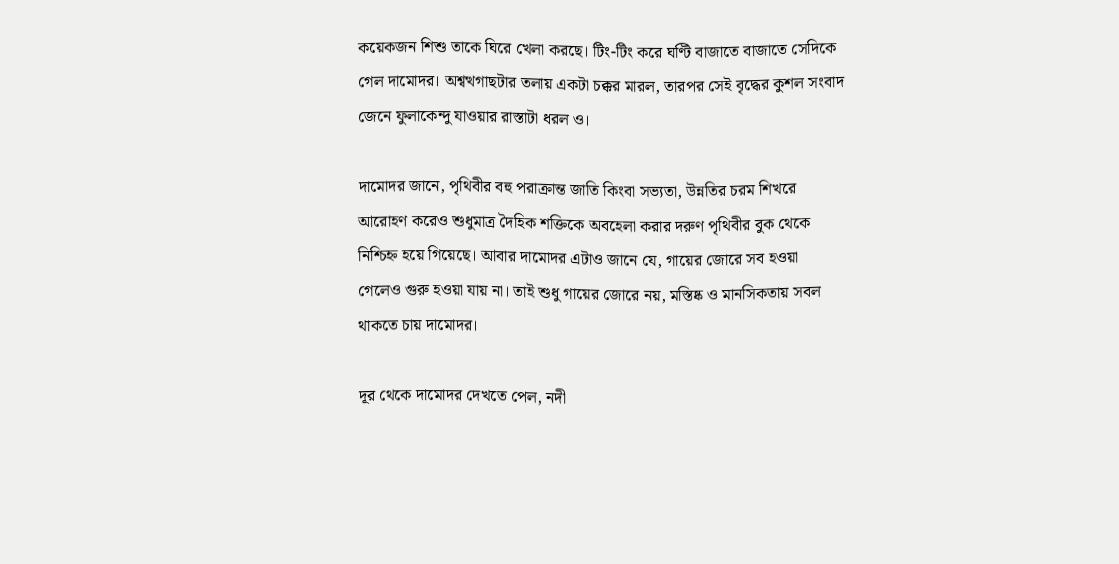কয়েকজন শিশু তাকে ঘিরে খেলা করছে। টিং-টিং করে ঘণ্টি বাজাতে বাজাতে সেদিকে গেল দামোদর। অশ্বত্থগাছটার তলায় একটা চক্কর মারল, তারপর সেই বৃদ্ধের কুশল সংবাদ জেনে ফুলাকেন্দু যাওয়ার রাস্তাটা ধরল ও।

দামোদর জানে, পৃথিবীর বহু পরাক্রান্ত জাতি কিংবা সভ্যতা, উন্নতির চরম শিখরে আরোহণ করেও শুধুমাত্র দৈহিক শক্তিকে অবহেলা করার দরুণ পৃথিবীর বুক থেকে নিশ্চিহ্ন হয়ে গিয়েছে। আবার দামোদর এটাও জানে যে, গায়ের জোরে সব হওয়া গেলেও গুরু হওয়া যায় না। তাই শুধু গায়ের জোরে নয়, মস্তিষ্ক ও মানসিকতায় সবল থাকতে চায় দামোদর।

দূর থেকে দামোদর দেখতে পেল, নদী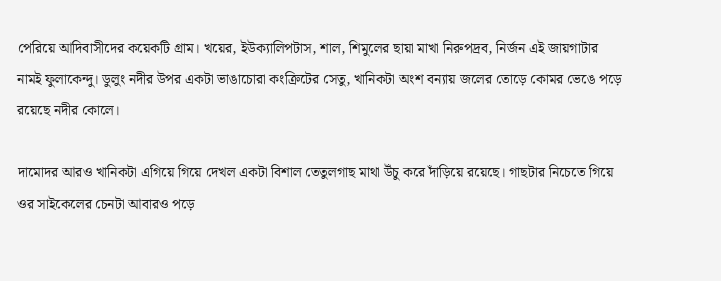পেরিয়ে আদিবাসীদের কয়েকটি গ্রাম। খয়ের, ইউক্যালিপটাস, শাল, শিমুলের ছায়া মাখা নিরুপদ্রব, নির্জন এই জায়গাটার নামই ফুলাকেন্দু। ডুলুং নদীর উপর একটা ভাঙাচোরা কংক্রিটের সেতু, খানিকটা অংশ বন্যায় জলের তোড়ে কোমর ভেঙে পড়ে রয়েছে নদীর কোলে।

দামোদর আরও খানিকটা এগিয়ে গিয়ে দেখল একটা বিশাল তেতুলগাছ মাথা উঁচু করে দাঁড়িয়ে রয়েছে। গাছটার নিচেতে গিয়ে ওর সাইকেলের চেনটা আবারও পড়ে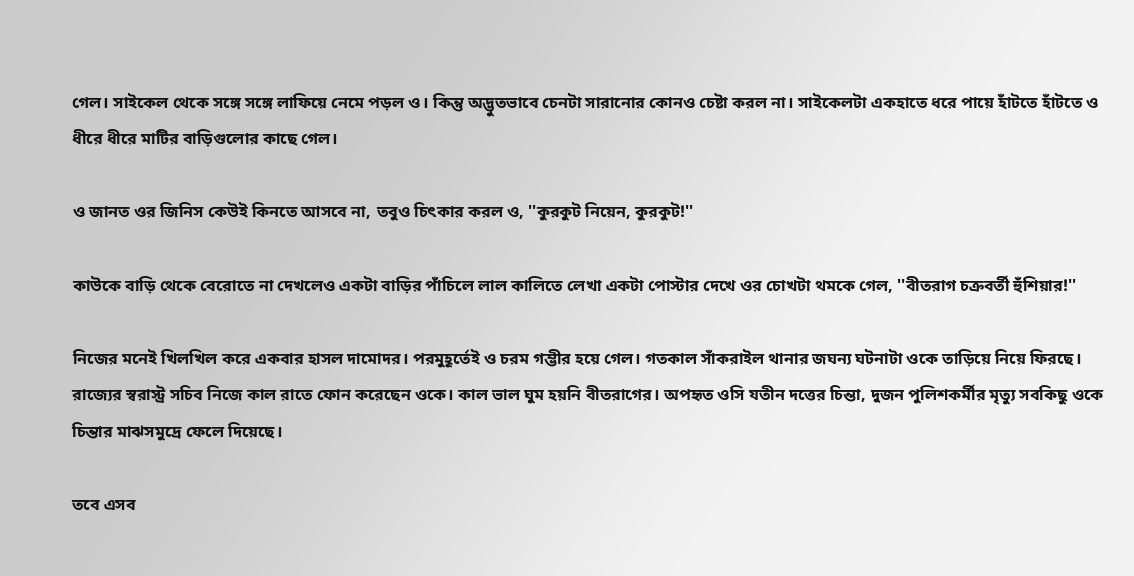গেল। সাইকেল থেকে সঙ্গে সঙ্গে লাফিয়ে নেমে পড়ল ও। কিন্তু অদ্ভুতভাবে চেনটা সারানোর কোনও চেষ্টা করল না। সাইকেলটা একহাতে ধরে পায়ে হাঁটতে হাঁটতে ও ধীরে ধীরে মাটির বাড়িগুলোর কাছে গেল।

ও জানত ওর জিনিস কেউই কিনতে আসবে না, তবুও চিৎকার করল ও, ''কুরকুট নিয়েন, কুরকুট!''

কাউকে বাড়ি থেকে বেরোতে না দেখলেও একটা বাড়ির পাঁচিলে লাল কালিতে লেখা একটা পোস্টার দেখে ওর চোখটা থমকে গেল, ''বীতরাগ চক্রবর্তী হুঁশিয়ার!''

নিজের মনেই খিলখিল করে একবার হাসল দামোদর। পরমুহূর্তেই ও চরম গম্ভীর হয়ে গেল। গতকাল সাঁকরাইল থানার জঘন্য ঘটনাটা ওকে তাড়িয়ে নিয়ে ফিরছে। রাজ্যের স্বরাস্ট্র সচিব নিজে কাল রাতে ফোন করেছেন ওকে। কাল ভাল ঘুম হয়নি বীতরাগের। অপহৃত ওসি যতীন দত্তের চিন্তা, দুজন পুলিশকর্মীর মৃত্যু সবকিছু ওকে চিন্তার মাঝসমুদ্রে ফেলে দিয়েছে।

তবে এসব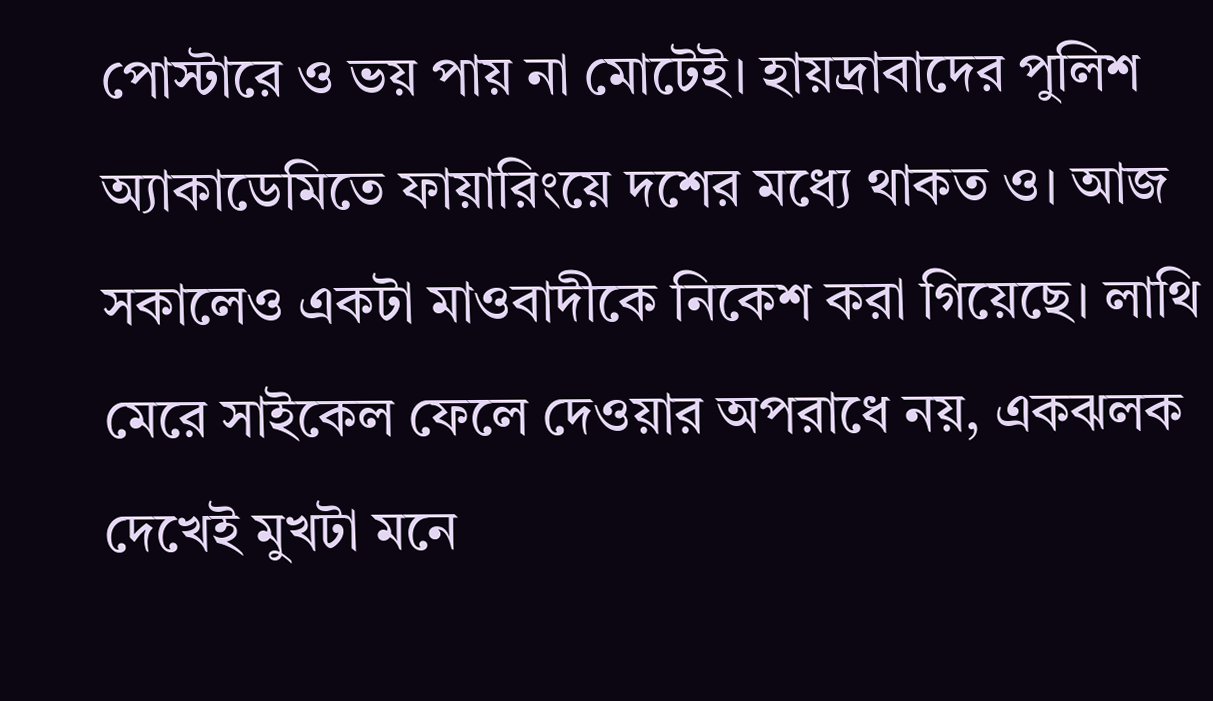পোস্টারে ও ভয় পায় না মোটেই। হায়দ্রাবাদের পুলিশ অ্যাকাডেমিতে ফায়ারিংয়ে দশের মধ্যে থাকত ও। আজ সকালেও একটা মাওবাদীকে নিকেশ করা গিয়েছে। লাথি মেরে সাইকেল ফেলে দেওয়ার অপরাধে নয়, একঝলক দেখেই মুখটা মনে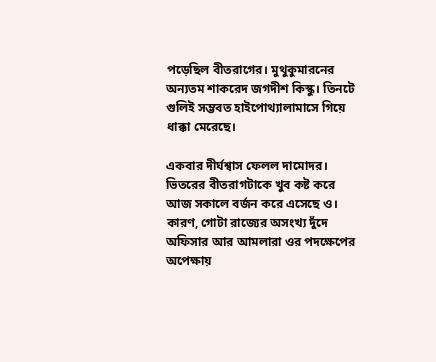পড়েছিল বীতরাগের। মুথুকুমারনের অন্যতম শাকরেদ জগদীশ কিস্কু। তিনটে গুলিই সম্ভবত হাইপোথ্যালামাসে গিয়ে ধাক্কা মেরেছে।

একবার দীর্ঘশ্বাস ফেলল দামোদর। ভিতরের বীতরাগটাকে খুব কষ্ট করে আজ সকালে বর্জন করে এসেছে ও। কারণ, গোটা রাজ্যের অসংখ্য দুঁদে অফিসার আর আমলারা ওর পদক্ষেপের অপেক্ষায়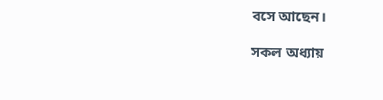বসে আছেন।

সকল অধ্যায়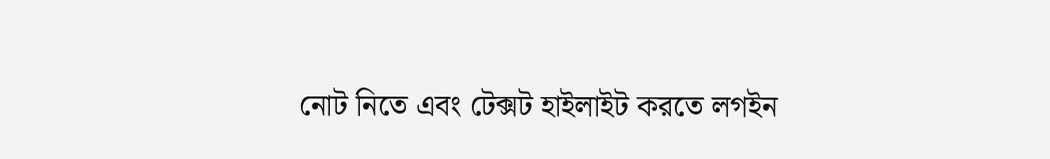নোট নিতে এবং টেক্সট হাইলাইট করতে লগইন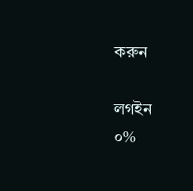করুন

লগইন
০%